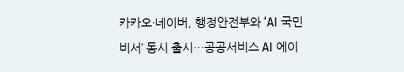카카오·네이버, 행정안전부와 ‘AI 국민비서’ 동시 출시…공공서비스 AI 에이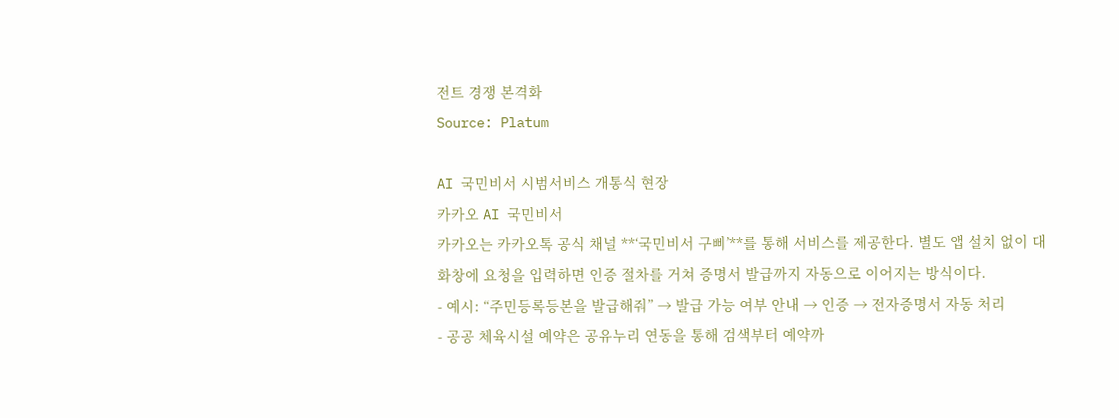전트 경쟁 본격화
Source: Platum

AI 국민비서 시범서비스 개통식 현장
카카오 AI 국민비서
카카오는 카카오톡 공식 채널 **‘국민비서 구삐’**를 통해 서비스를 제공한다. 별도 앱 설치 없이 대화창에 요청을 입력하면 인증 절차를 거쳐 증명서 발급까지 자동으로 이어지는 방식이다.
- 예시: “주민등록등본을 발급해줘” → 발급 가능 여부 안내 → 인증 → 전자증명서 자동 처리
- 공공 체육시설 예약은 공유누리 연동을 통해 검색부터 예약까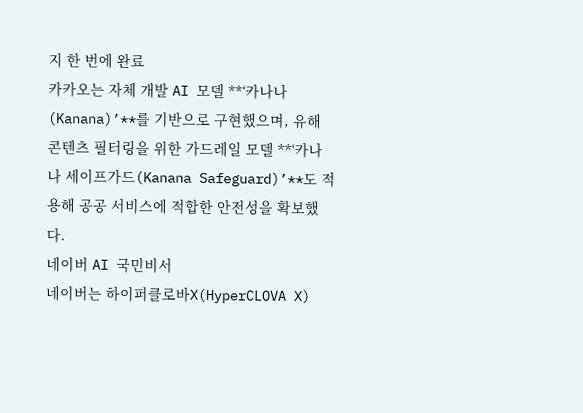지 한 번에 완료
카카오는 자체 개발 AI 모델 **‘카나나(Kanana)’**를 기반으로 구현했으며, 유해 콘텐츠 필터링을 위한 가드레일 모델 **‘카나나 세이프가드(Kanana Safeguard)’**도 적용해 공공 서비스에 적합한 안전성을 확보했다.
네이버 AI 국민비서
네이버는 하이퍼클로바X(HyperCLOVA X)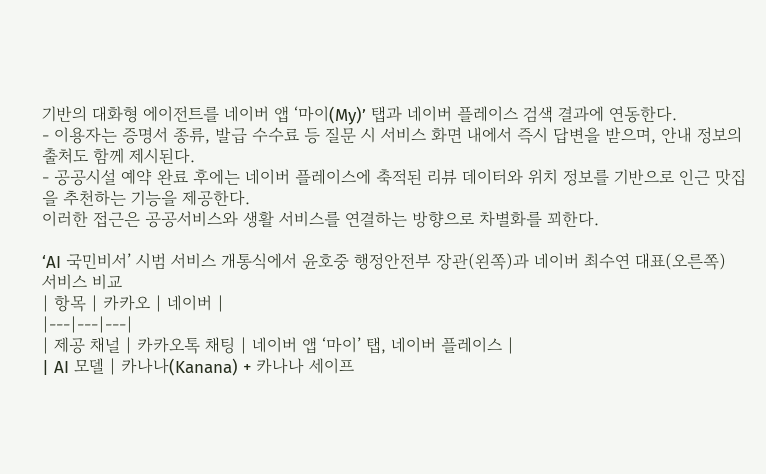기반의 대화형 에이전트를 네이버 앱 ‘마이(My)’ 탭과 네이버 플레이스 검색 결과에 연동한다.
- 이용자는 증명서 종류, 발급 수수료 등 질문 시 서비스 화면 내에서 즉시 답변을 받으며, 안내 정보의 출처도 함께 제시된다.
- 공공시설 예약 완료 후에는 네이버 플레이스에 축적된 리뷰 데이터와 위치 정보를 기반으로 인근 맛집을 추천하는 기능을 제공한다.
이러한 접근은 공공서비스와 생활 서비스를 연결하는 방향으로 차별화를 꾀한다.

‘AI 국민비서’ 시범 서비스 개통식에서 윤호중 행정안전부 장관(왼쪽)과 네이버 최수연 대표(오른쪽)
서비스 비교
| 항목 | 카카오 | 네이버 |
|---|---|---|
| 제공 채널 | 카카오톡 채팅 | 네이버 앱 ‘마이’ 탭, 네이버 플레이스 |
| AI 모델 | 카나나(Kanana) + 카나나 세이프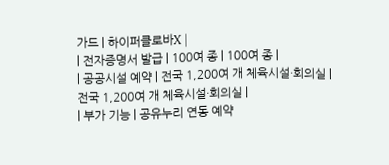가드 | 하이퍼클로바X |
| 전자증명서 발급 | 100여 종 | 100여 종 |
| 공공시설 예약 | 전국 1,200여 개 체육시설·회의실 | 전국 1,200여 개 체육시설·회의실 |
| 부가 기능 | 공유누리 연동 예약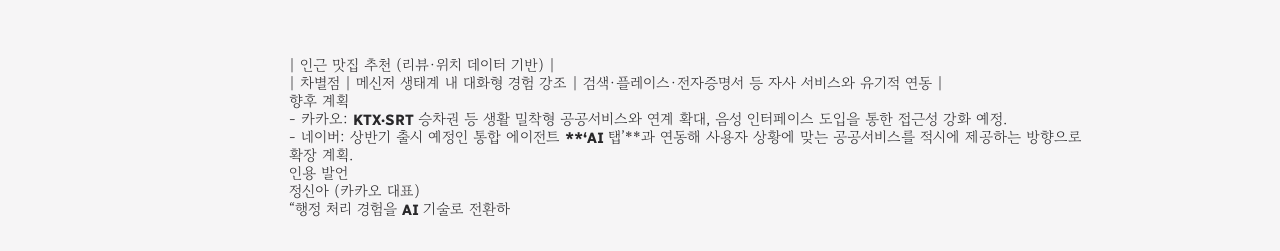| 인근 맛집 추천 (리뷰·위치 데이터 기반) |
| 차별점 | 메신저 생태계 내 대화형 경험 강조 | 검색·플레이스·전자증명서 등 자사 서비스와 유기적 연동 |
향후 계획
- 카카오: KTX·SRT 승차권 등 생활 밀착형 공공서비스와 연계 확대, 음성 인터페이스 도입을 통한 접근성 강화 예정.
- 네이버: 상반기 출시 예정인 통합 에이전트 **‘AI 탭’**과 연동해 사용자 상황에 맞는 공공서비스를 적시에 제공하는 방향으로 확장 계획.
인용 발언
정신아 (카카오 대표)
“행정 처리 경험을 AI 기술로 전환하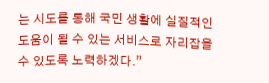는 시도를 통해 국민 생활에 실질적인 도움이 될 수 있는 서비스로 자리잡을 수 있도록 노력하겠다.”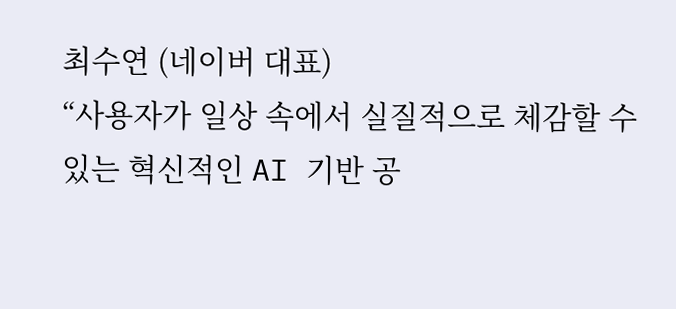최수연 (네이버 대표)
“사용자가 일상 속에서 실질적으로 체감할 수 있는 혁신적인 AI 기반 공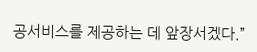공서비스를 제공하는 데 앞장서겠다.”